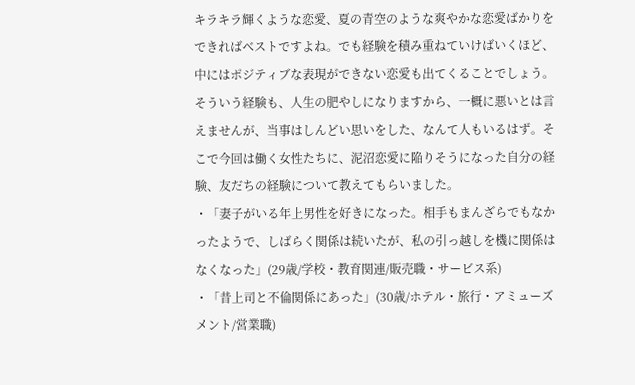キラキラ輝くような恋愛、夏の青空のような爽やかな恋愛ばかりをできればベストですよね。でも経験を積み重ねていけばいくほど、中にはポジティブな表現ができない恋愛も出てくることでしょう。そういう経験も、人生の肥やしになりますから、一概に悪いとは言えませんが、当事はしんどい思いをした、なんて人もいるはず。そこで今回は働く女性たちに、泥沼恋愛に陥りそうになった自分の経験、友だちの経験について教えてもらいました。
・「妻子がいる年上男性を好きになった。相手もまんざらでもなかったようで、しばらく関係は続いたが、私の引っ越しを機に関係はなくなった」(29歳/学校・教育関連/販売職・サービス系)
・「昔上司と不倫関係にあった」(30歳/ホテル・旅行・アミューズメント/営業職)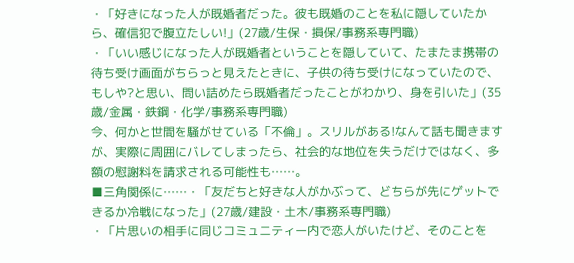・「好きになった人が既婚者だった。彼も既婚のことを私に隠していたから、確信犯で腹立たしい!」(27歳/生保・損保/事務系専門職)
・「いい感じになった人が既婚者ということを隠していて、たまたま携帯の待ち受け画面がちらっと見えたときに、子供の待ち受けになっていたので、もしや?と思い、問い詰めたら既婚者だったことがわかり、身を引いた」(35歳/金属・鉄鋼・化学/事務系専門職)
今、何かと世間を騒がせている「不倫」。スリルがある!なんて話も聞きますが、実際に周囲にバレてしまったら、社会的な地位を失うだけではなく、多額の慰謝料を請求される可能性も……。
■三角関係に……・「友だちと好きな人がかぶって、どちらが先にゲットできるか冷戦になった」(27歳/建設・土木/事務系専門職)
・「片思いの相手に同じコミュニティー内で恋人がいたけど、そのことを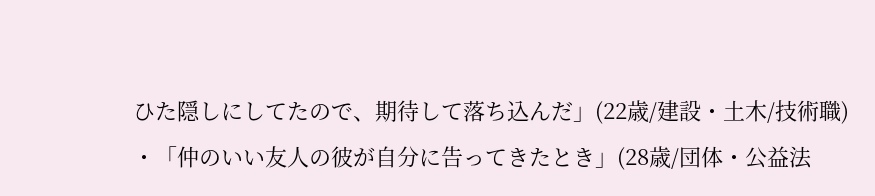ひた隠しにしてたので、期待して落ち込んだ」(22歳/建設・土木/技術職)
・「仲のいい友人の彼が自分に告ってきたとき」(28歳/団体・公益法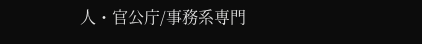人・官公庁/事務系専門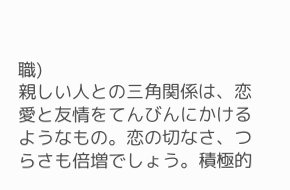職)
親しい人との三角関係は、恋愛と友情をてんびんにかけるようなもの。恋の切なさ、つらさも倍増でしょう。積極的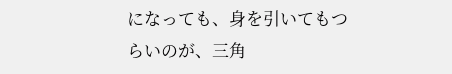になっても、身を引いてもつらいのが、三角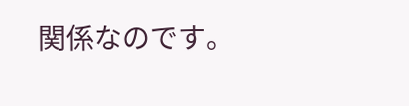関係なのです。